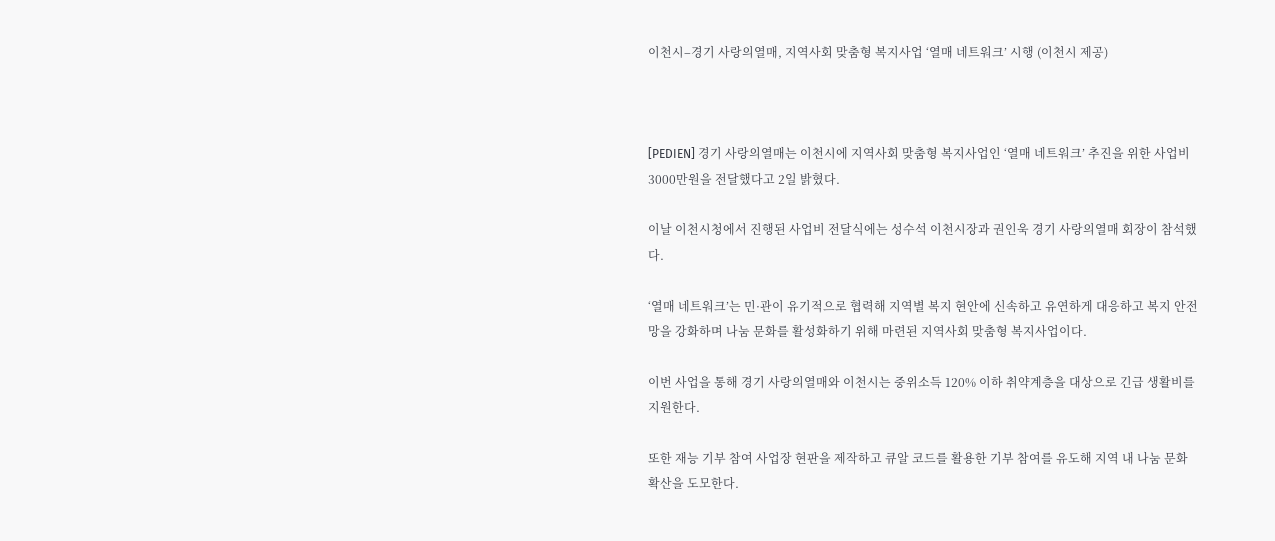이천시–경기 사랑의열매, 지역사회 맞춤형 복지사업 ‘열매 네트워크’ 시행 (이천시 제공)



[PEDIEN] 경기 사랑의열매는 이천시에 지역사회 맞춤형 복지사업인 ‘열매 네트워크’ 추진을 위한 사업비 3000만원을 전달했다고 2일 밝혔다.

이날 이천시청에서 진행된 사업비 전달식에는 성수석 이천시장과 권인욱 경기 사랑의열매 회장이 참석했다.

‘열매 네트워크’는 민·관이 유기적으로 협력해 지역별 복지 현안에 신속하고 유연하게 대응하고 복지 안전망을 강화하며 나눔 문화를 활성화하기 위해 마련된 지역사회 맞춤형 복지사업이다.

이번 사업을 통해 경기 사랑의열매와 이천시는 중위소득 120% 이하 취약계층을 대상으로 긴급 생활비를 지원한다.

또한 재능 기부 참여 사업장 현판을 제작하고 큐알 코드를 활용한 기부 참여를 유도해 지역 내 나눔 문화 확산을 도모한다.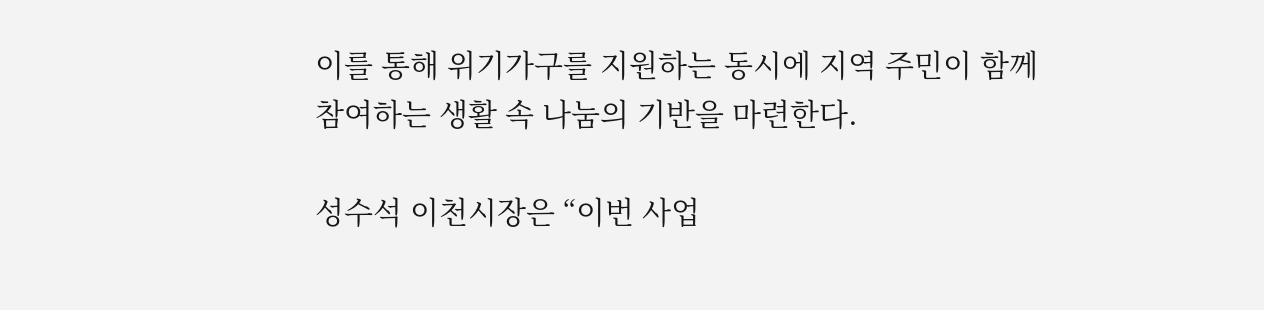이를 통해 위기가구를 지원하는 동시에 지역 주민이 함께 참여하는 생활 속 나눔의 기반을 마련한다.

성수석 이천시장은 “이번 사업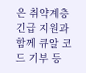은 취약계층 긴급 지원과 함께 큐알 코드 기부 등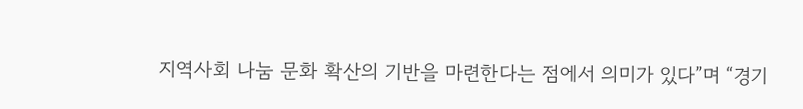지역사회 나눔 문화 확산의 기반을 마련한다는 점에서 의미가 있다”며 “경기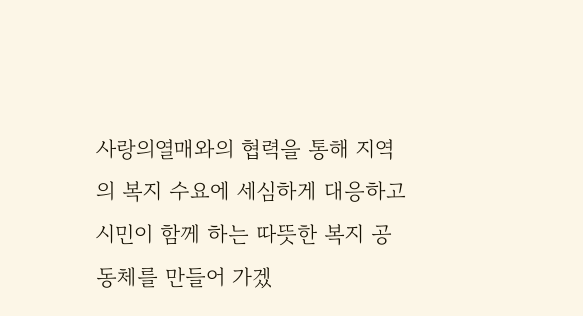사랑의열매와의 협력을 통해 지역의 복지 수요에 세심하게 대응하고 시민이 함께 하는 따뜻한 복지 공동체를 만들어 가겠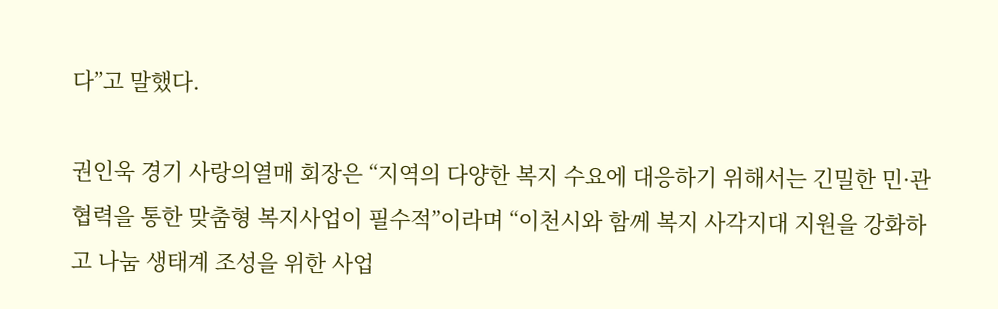다”고 말했다.

권인욱 경기 사랑의열매 회장은 “지역의 다양한 복지 수요에 대응하기 위해서는 긴밀한 민·관 협력을 통한 맞춤형 복지사업이 필수적”이라며 “이천시와 함께 복지 사각지대 지원을 강화하고 나눔 생태계 조성을 위한 사업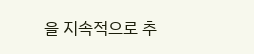을 지속적으로 추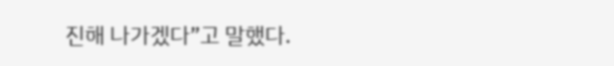진해 나가겠다”고 말했다.